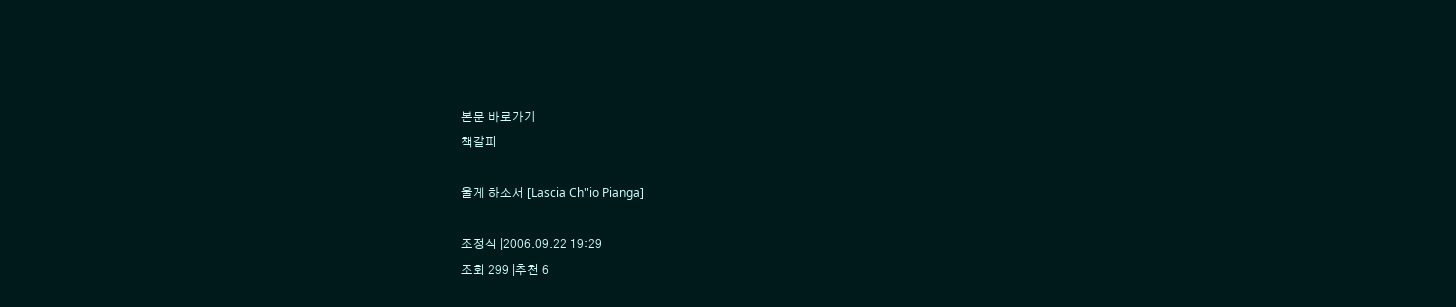본문 바로가기
책갈피

울게 하소서 [Lascia Ch"io Pianga]

조정식 |2006.09.22 19:29
조회 299 |추천 6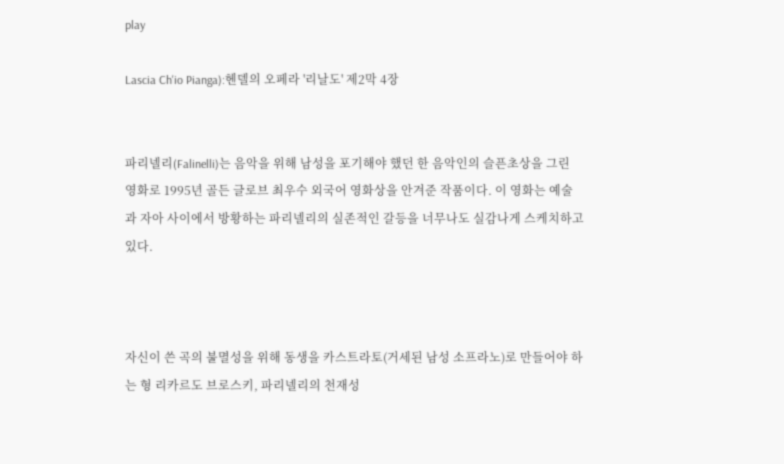play

Lascia Ch'io Pianga):헨델의 오페라 '리날도' 제2막 4장


파리넬리(Falinelli)는 음악을 위해 남성을 포기해야 했던 한 음악인의 슬픈초상을 그린 영화로 1995년 골든 글로브 최우수 외국어 영화상을 안겨준 작품이다. 이 영화는 예술과 자아 사이에서 방황하는 파리넬리의 실존적인 갈등을 너무나도 실감나게 스케치하고 있다.



자신이 쓴 곡의 불멸성을 위해 동생을 카스트라토(거세된 남성 소프라노)로 만들어야 하는 형 리카르도 브로스키, 파리넬리의 천재성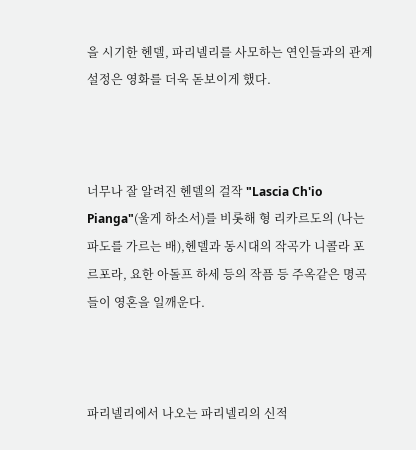을 시기한 헨델, 파리넬리를 사모하는 연인들과의 관계설정은 영화를 더욱 돋보이게 했다.



너무나 잘 알려진 헨델의 걸작 "Lascia Ch'io Pianga"(울게 하소서)를 비롯해 형 리카르도의 (나는 파도를 가르는 배),헨델과 동시대의 작곡가 니콜라 포르포라, 요한 아돌프 하세 등의 작픔 등 주옥같은 명곡들이 영혼을 일깨운다.



파리넬리에서 나오는 파리넬리의 신적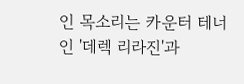인 목소리는 카운터 테너인 '데렉 리라진'과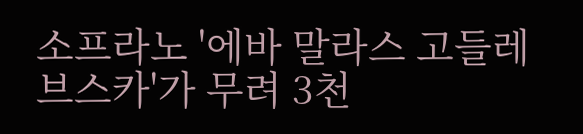소프라노 '에바 말라스 고들레브스카'가 무려 3천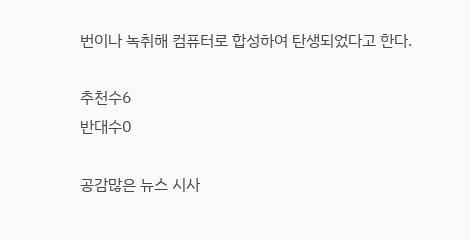번이나 녹취해 컴퓨터로 합성하여 탄생되었다고 한다.

추천수6
반대수0

공감많은 뉴스 시사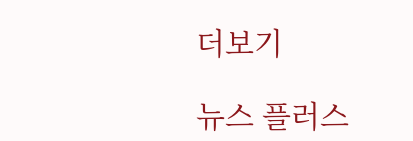더보기

뉴스 플러스